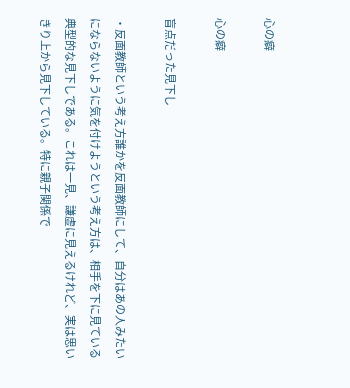心の癖

心の癖

盲点だった見下し

・反面教師という考え方誰かを反面教師にして、自分はあの人みたいにならないように気を付けようという考え方は、相手を下に見ている典型的な見下しである。これは一見、謙虚に見えるけれど、実は思いきり上から見下している。特に親子関係で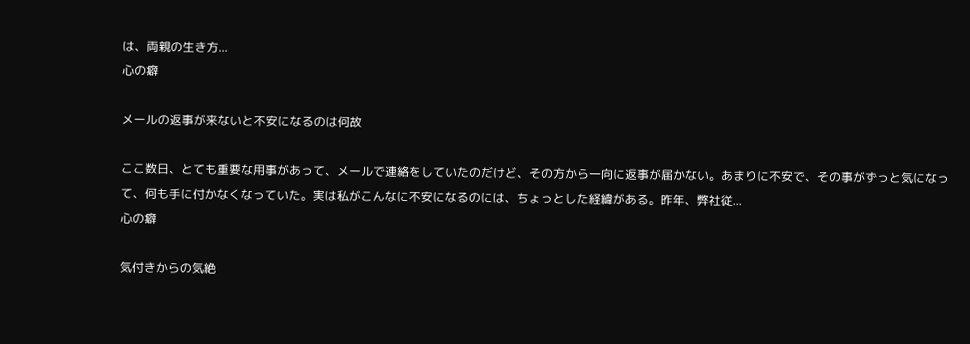は、両親の生き方...
心の癖

メールの返事が来ないと不安になるのは何故

ここ数日、とても重要な用事があって、メールで連絡をしていたのだけど、その方から一向に返事が届かない。あまりに不安で、その事がずっと気になって、何も手に付かなくなっていた。実は私がこんなに不安になるのには、ちょっとした経緯がある。昨年、弊社従...
心の癖

気付きからの気絶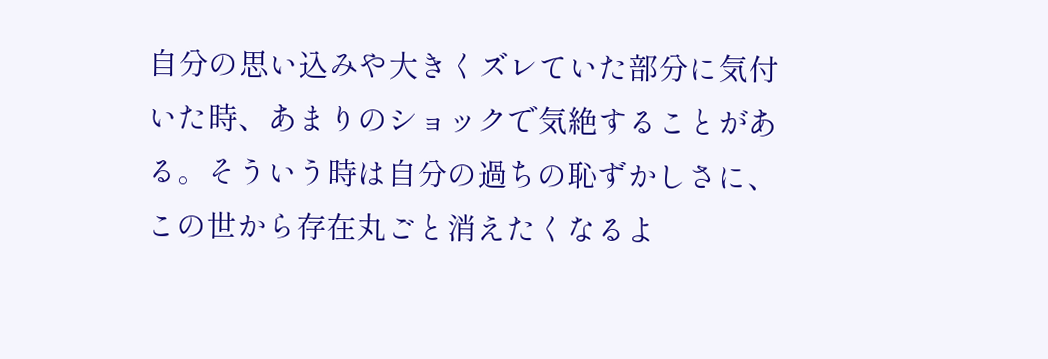自分の思い込みや大きくズレていた部分に気付いた時、あまりのショックで気絶することがある。そういう時は自分の過ちの恥ずかしさに、この世から存在丸ごと消えたくなるよ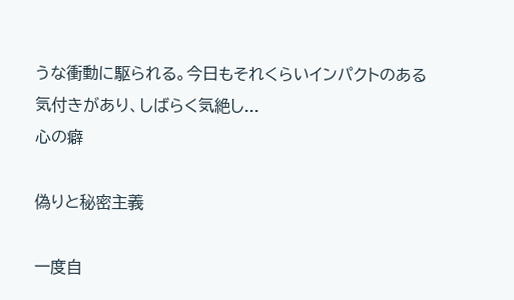うな衝動に駆られる。今日もそれくらいインパクトのある気付きがあり、しばらく気絶し...
心の癖

偽りと秘密主義

一度自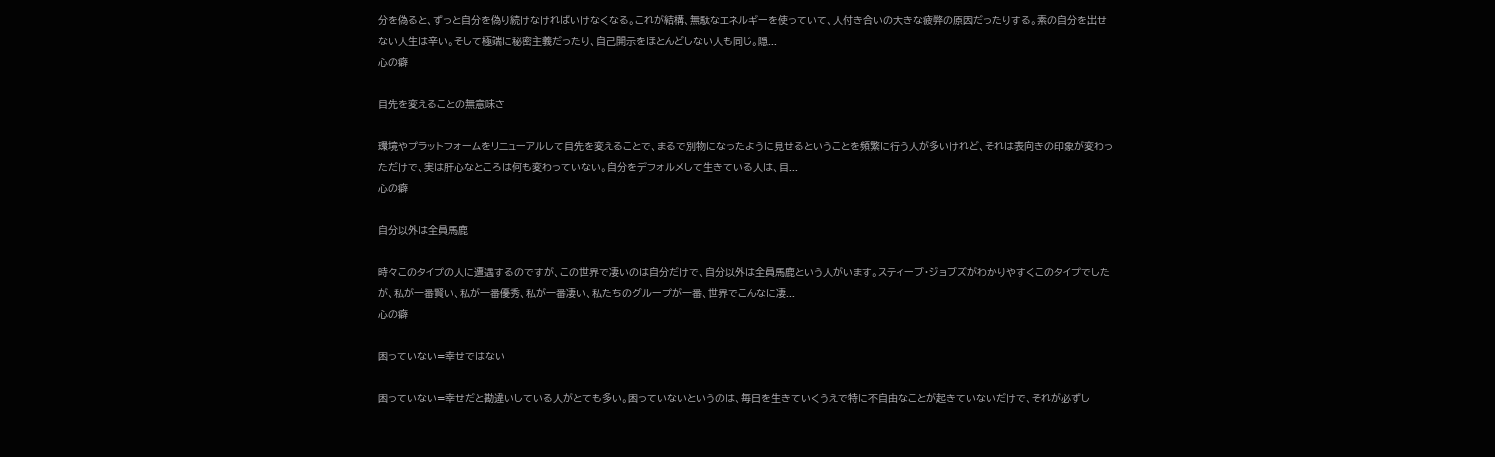分を偽ると、ずっと自分を偽り続けなければいけなくなる。これが結構、無駄なエネルギーを使っていて、人付き合いの大きな疲弊の原因だったりする。素の自分を出せない人生は辛い。そして極端に秘密主義だったり、自己開示をほとんどしない人も同じ。隠...
心の癖

目先を変えることの無意味さ

環境やプラットフォームをリニューアルして目先を変えることで、まるで別物になったように見せるということを頻繁に行う人が多いけれど、それは表向きの印象が変わっただけで、実は肝心なところは何も変わっていない。自分をデフォルメして生きている人は、目...
心の癖

自分以外は全員馬鹿

時々このタイプの人に遭遇するのですが、この世界で凄いのは自分だけで、自分以外は全員馬鹿という人がいます。スティーブ・ジョブズがわかりやすくこのタイプでしたが、私が一番賢い、私が一番優秀、私が一番凄い、私たちのグループが一番、世界でこんなに凄...
心の癖

困っていない=幸せではない

困っていない=幸せだと勘違いしている人がとても多い。困っていないというのは、毎日を生きていくうえで特に不自由なことが起きていないだけで、それが必ずし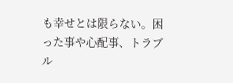も幸せとは限らない。困った事や心配事、トラブル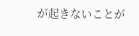が起きないことが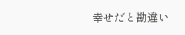幸せだと勘違い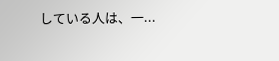している人は、一...